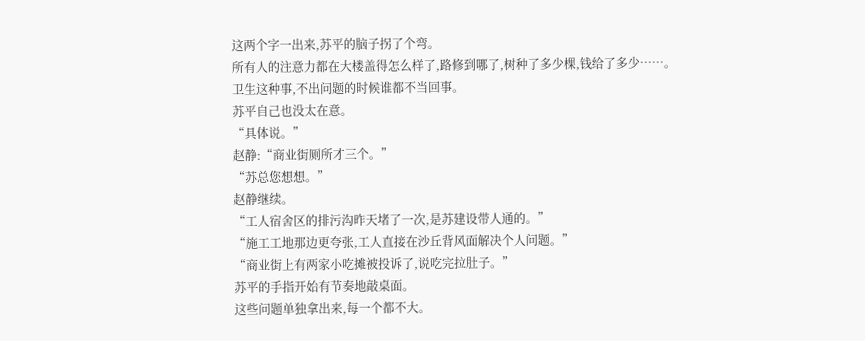这两个字一出来,苏平的脑子拐了个弯。
所有人的注意力都在大楼盖得怎么样了,路修到哪了,树种了多少棵,钱给了多少……。
卫生这种事,不出问题的时候谁都不当回事。
苏平自己也没太在意。
“具体说。”
赵静:“商业街厕所才三个。”
“苏总您想想。”
赵静继续。
“工人宿舍区的排污沟昨天堵了一次,是苏建设带人通的。”
“施工工地那边更夸张,工人直接在沙丘背风面解决个人问题。”
“商业街上有两家小吃摊被投诉了,说吃完拉肚子。”
苏平的手指开始有节奏地敲桌面。
这些问题单独拿出来,每一个都不大。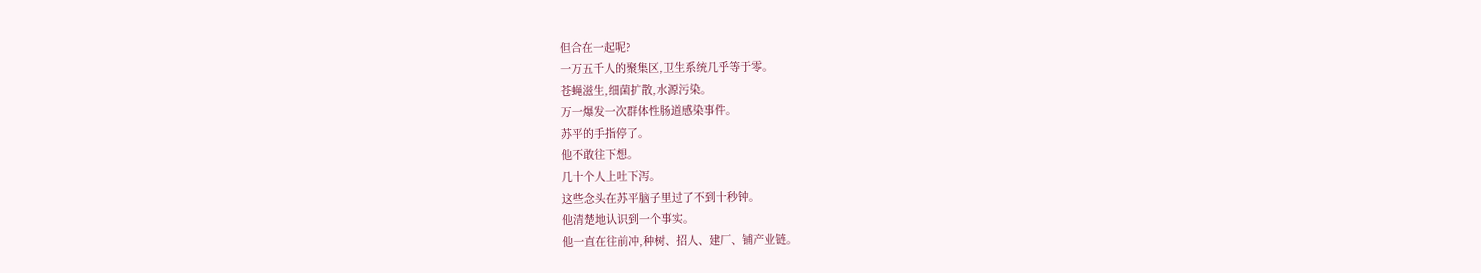但合在一起呢?
一万五千人的聚集区,卫生系统几乎等于零。
苍蝇滋生,细菌扩散,水源污染。
万一爆发一次群体性肠道感染事件。
苏平的手指停了。
他不敢往下想。
几十个人上吐下泻。
这些念头在苏平脑子里过了不到十秒钟。
他清楚地认识到一个事实。
他一直在往前冲,种树、招人、建厂、铺产业链。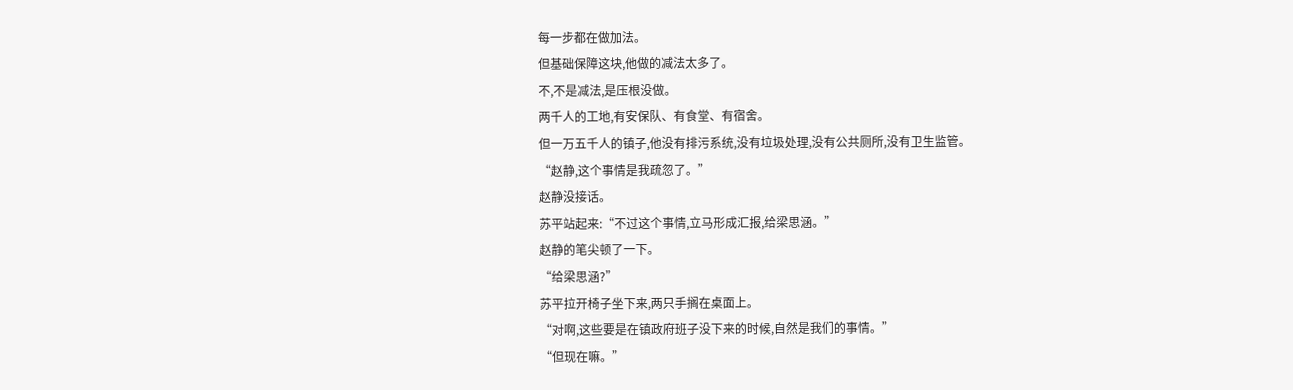每一步都在做加法。
但基础保障这块,他做的减法太多了。
不,不是减法,是压根没做。
两千人的工地,有安保队、有食堂、有宿舍。
但一万五千人的镇子,他没有排污系统,没有垃圾处理,没有公共厕所,没有卫生监管。
“赵静,这个事情是我疏忽了。”
赵静没接话。
苏平站起来:“不过这个事情,立马形成汇报,给梁思涵。”
赵静的笔尖顿了一下。
“给梁思涵?”
苏平拉开椅子坐下来,两只手搁在桌面上。
“对啊,这些要是在镇政府班子没下来的时候,自然是我们的事情。”
“但现在嘛。”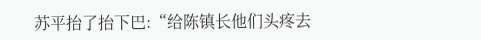苏平抬了抬下巴:“给陈镇长他们头疼去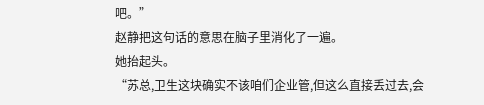吧。”
赵静把这句话的意思在脑子里消化了一遍。
她抬起头。
“苏总,卫生这块确实不该咱们企业管,但这么直接丢过去,会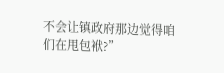不会让镇政府那边觉得咱们在甩包袱?”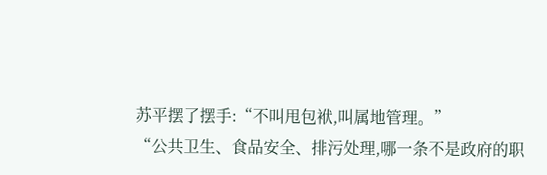苏平摆了摆手:“不叫甩包袱,叫属地管理。”
“公共卫生、食品安全、排污处理,哪一条不是政府的职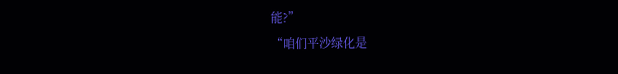能?”
“咱们平沙绿化是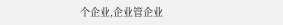个企业,企业管企业